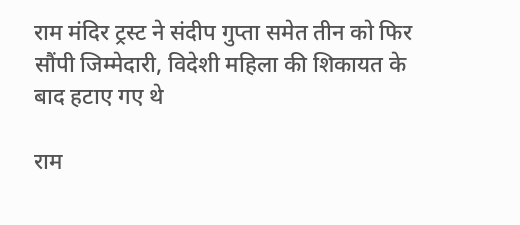राम मंदिर ट्रस्ट ने संदीप गुप्ता समेत तीन को फिर सौंपी जिम्मेदारी, विदेशी महिला की शिकायत के बाद हटाए गए थे

राम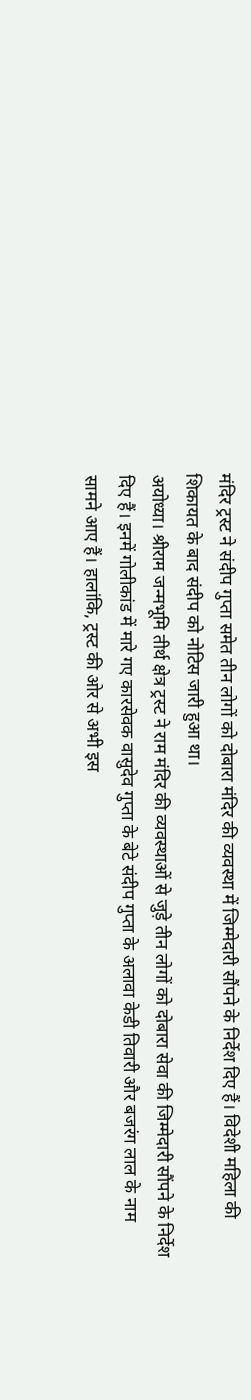मंदिर ट्रस्ट ने संदीप गुप्ता समेत तीन लोगों को दोबारा मंदिर की व्यवस्था में जिम्मेदारी सौंपने के निर्देश दिए हैं। विदेशी महिला की शिकायत के बाद संदीप को नोटिस जारी हुआ था।
अयोध्या। श्रीराम जन्मभूमि तीर्थ क्षेत्र ट्रस्ट ने राम मंदिर की व्यवस्थाओं से जुड़े तीन लोगों को दोबारा सेवा की जिम्मेदारी सौंपने के निर्देश दिए हैं। इनमें गोलीकांड में मारे गए कारसेवक वासुदेव गुप्ता के बेटे संदीप गुप्ता के अलावा केडी तिवारी और बजरंग लाल के नाम सामने आए हैं। हालांकि, ट्रस्ट की ओर से अभी इस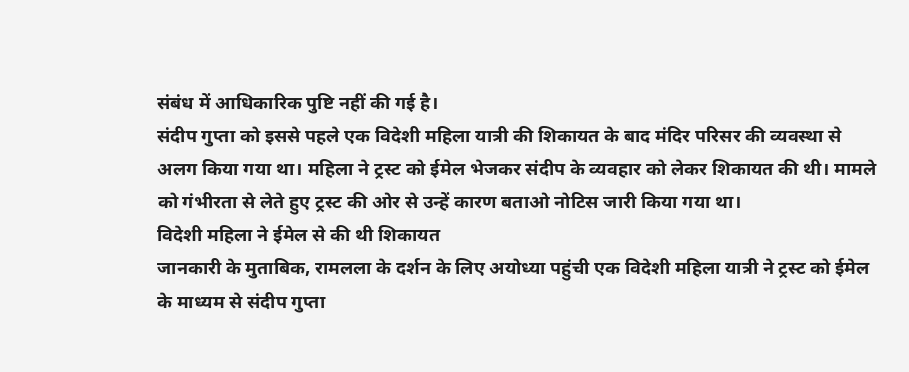संबंध में आधिकारिक पुष्टि नहीं की गई है।
संदीप गुप्ता को इससे पहले एक विदेशी महिला यात्री की शिकायत के बाद मंदिर परिसर की व्यवस्था से अलग किया गया था। महिला ने ट्रस्ट को ईमेल भेजकर संदीप के व्यवहार को लेकर शिकायत की थी। मामले को गंभीरता से लेते हुए ट्रस्ट की ओर से उन्हें कारण बताओ नोटिस जारी किया गया था।
विदेशी महिला ने ईमेल से की थी शिकायत
जानकारी के मुताबिक, रामलला के दर्शन के लिए अयोध्या पहुंची एक विदेशी महिला यात्री ने ट्रस्ट को ईमेल के माध्यम से संदीप गुप्ता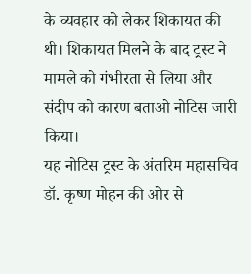के व्यवहार को लेकर शिकायत की थी। शिकायत मिलने के बाद ट्रस्ट ने मामले को गंभीरता से लिया और संदीप को कारण बताओ नोटिस जारी किया।
यह नोटिस ट्रस्ट के अंतरिम महासचिव डॉ. कृष्ण मोहन की ओर से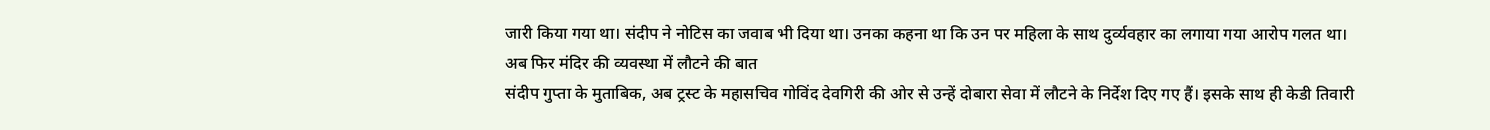जारी किया गया था। संदीप ने नोटिस का जवाब भी दिया था। उनका कहना था कि उन पर महिला के साथ दुर्व्यवहार का लगाया गया आरोप गलत था।
अब फिर मंदिर की व्यवस्था में लौटने की बात
संदीप गुप्ता के मुताबिक, अब ट्रस्ट के महासचिव गोविंद देवगिरी की ओर से उन्हें दोबारा सेवा में लौटने के निर्देश दिए गए हैं। इसके साथ ही केडी तिवारी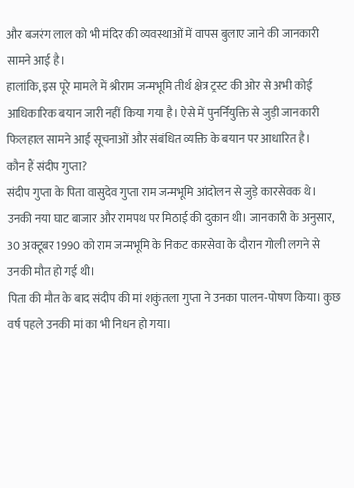और बजरंग लाल को भी मंदिर की व्यवस्थाओं में वापस बुलाए जाने की जानकारी सामने आई है।
हालांकि, इस पूरे मामले में श्रीराम जन्मभूमि तीर्थ क्षेत्र ट्रस्ट की ओर से अभी कोई आधिकारिक बयान जारी नहीं किया गया है। ऐसे में पुनर्नियुक्ति से जुड़ी जानकारी फिलहाल सामने आई सूचनाओं और संबंधित व्यक्ति के बयान पर आधारित है।
कौन हैं संदीप गुप्ता?
संदीप गुप्ता के पिता वासुदेव गुप्ता राम जन्मभूमि आंदोलन से जुड़े कारसेवक थे। उनकी नया घाट बाजार और रामपथ पर मिठाई की दुकान थी। जानकारी के अनुसार, 30 अक्टूबर 1990 को राम जन्मभूमि के निकट कारसेवा के दौरान गोली लगने से उनकी मौत हो गई थी।
पिता की मौत के बाद संदीप की मां शकुंतला गुप्ता ने उनका पालन-पोषण किया। कुछ वर्ष पहले उनकी मां का भी निधन हो गया।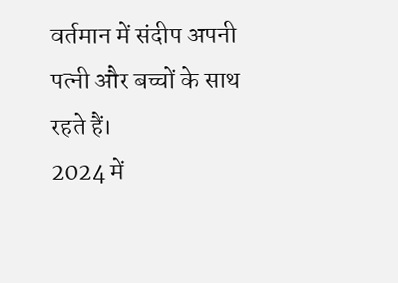वर्तमान में संदीप अपनी पत्नी और बच्चों के साथ रहते हैं।
2024 में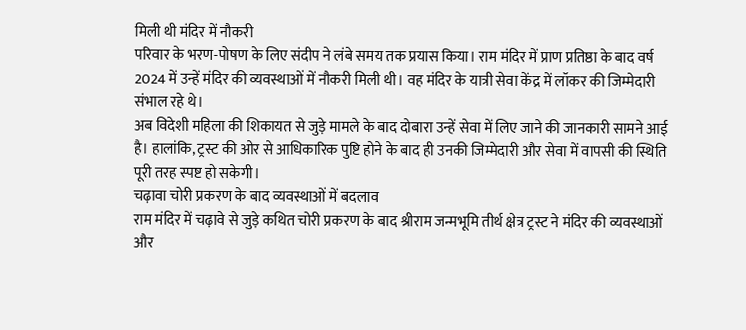मिली थी मंदिर में नौकरी
परिवार के भरण-पोषण के लिए संदीप ने लंबे समय तक प्रयास किया। राम मंदिर में प्राण प्रतिष्ठा के बाद वर्ष 2024 में उन्हें मंदिर की व्यवस्थाओं में नौकरी मिली थी। वह मंदिर के यात्री सेवा केंद्र में लॉकर की जिम्मेदारी संभाल रहे थे।
अब विदेशी महिला की शिकायत से जुड़े मामले के बाद दोबारा उन्हें सेवा में लिए जाने की जानकारी सामने आई है। हालांकि, ट्रस्ट की ओर से आधिकारिक पुष्टि होने के बाद ही उनकी जिम्मेदारी और सेवा में वापसी की स्थिति पूरी तरह स्पष्ट हो सकेगी।
चढ़ावा चोरी प्रकरण के बाद व्यवस्थाओं में बदलाव
राम मंदिर में चढ़ावे से जुड़े कथित चोरी प्रकरण के बाद श्रीराम जन्मभूमि तीर्थ क्षेत्र ट्रस्ट ने मंदिर की व्यवस्थाओं और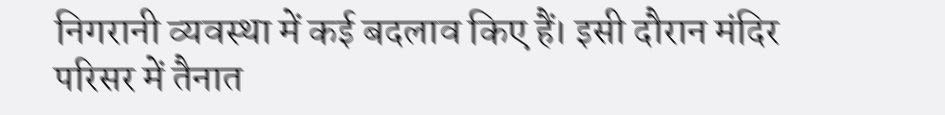निगरानी व्यवस्था में कई बदलाव किए हैं। इसी दौरान मंदिर परिसर में तैनात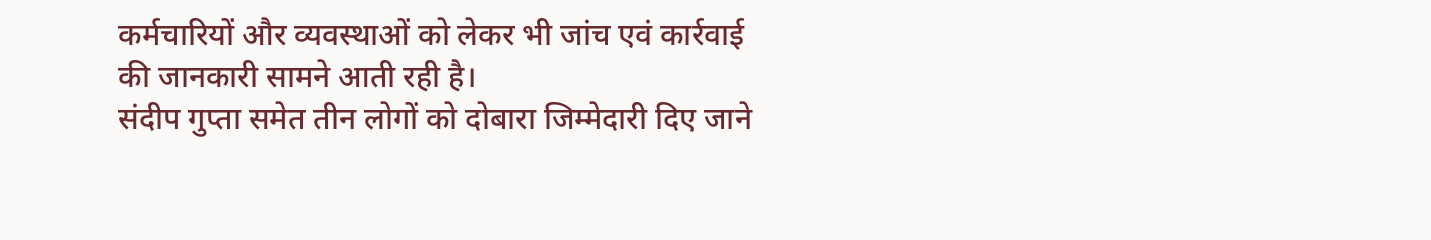कर्मचारियों और व्यवस्थाओं को लेकर भी जांच एवं कार्रवाई की जानकारी सामने आती रही है।
संदीप गुप्ता समेत तीन लोगों को दोबारा जिम्मेदारी दिए जाने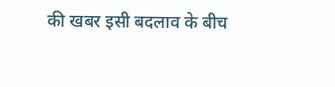की खबर इसी बदलाव के बीच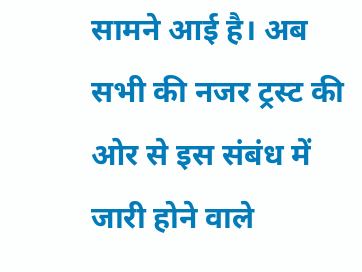सामने आई है। अब सभी की नजर ट्रस्ट की ओर से इस संबंध में जारी होने वाले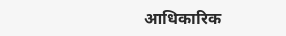आधिकारिक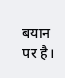बयान पर है।